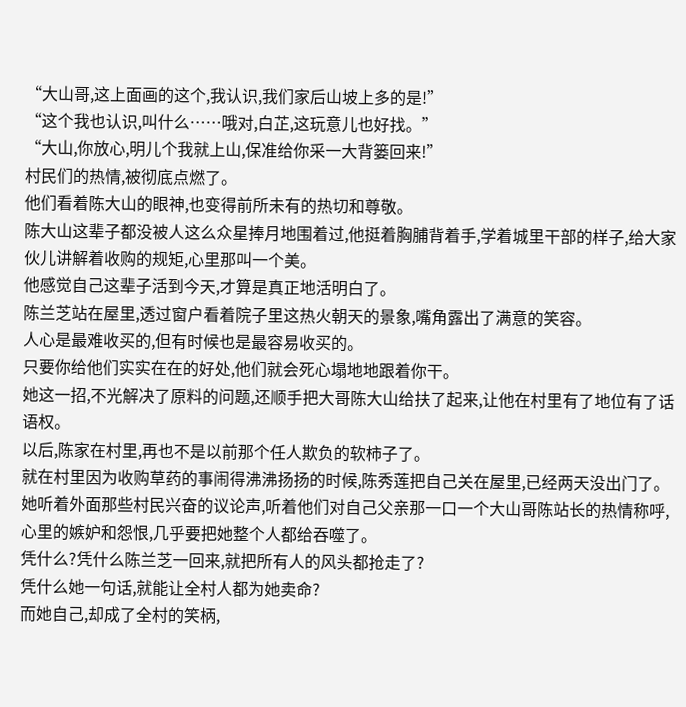“大山哥,这上面画的这个,我认识,我们家后山坡上多的是!”
“这个我也认识,叫什么……哦对,白芷,这玩意儿也好找。”
“大山,你放心,明儿个我就上山,保准给你采一大背篓回来!”
村民们的热情,被彻底点燃了。
他们看着陈大山的眼神,也变得前所未有的热切和尊敬。
陈大山这辈子都没被人这么众星捧月地围着过,他挺着胸脯背着手,学着城里干部的样子,给大家伙儿讲解着收购的规矩,心里那叫一个美。
他感觉自己这辈子活到今天,才算是真正地活明白了。
陈兰芝站在屋里,透过窗户看着院子里这热火朝天的景象,嘴角露出了满意的笑容。
人心是最难收买的,但有时候也是最容易收买的。
只要你给他们实实在在的好处,他们就会死心塌地地跟着你干。
她这一招,不光解决了原料的问题,还顺手把大哥陈大山给扶了起来,让他在村里有了地位有了话语权。
以后,陈家在村里,再也不是以前那个任人欺负的软柿子了。
就在村里因为收购草药的事闹得沸沸扬扬的时候,陈秀莲把自己关在屋里,已经两天没出门了。
她听着外面那些村民兴奋的议论声,听着他们对自己父亲那一口一个大山哥陈站长的热情称呼,心里的嫉妒和怨恨,几乎要把她整个人都给吞噬了。
凭什么?凭什么陈兰芝一回来,就把所有人的风头都抢走了?
凭什么她一句话,就能让全村人都为她卖命?
而她自己,却成了全村的笑柄,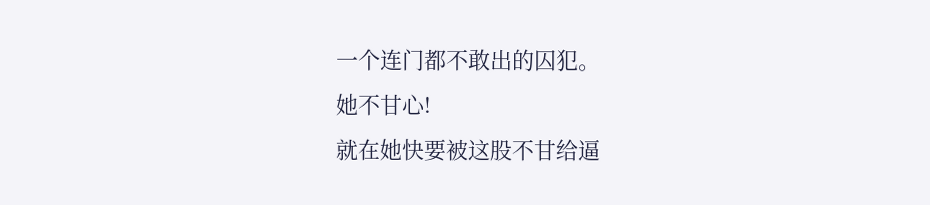一个连门都不敢出的囚犯。
她不甘心!
就在她快要被这股不甘给逼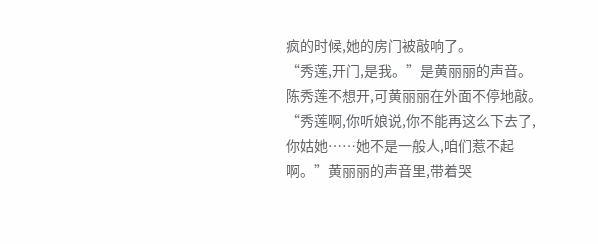疯的时候,她的房门被敲响了。
“秀莲,开门,是我。”是黄丽丽的声音。
陈秀莲不想开,可黄丽丽在外面不停地敲。
“秀莲啊,你听娘说,你不能再这么下去了,你姑她……她不是一般人,咱们惹不起啊。”黄丽丽的声音里,带着哭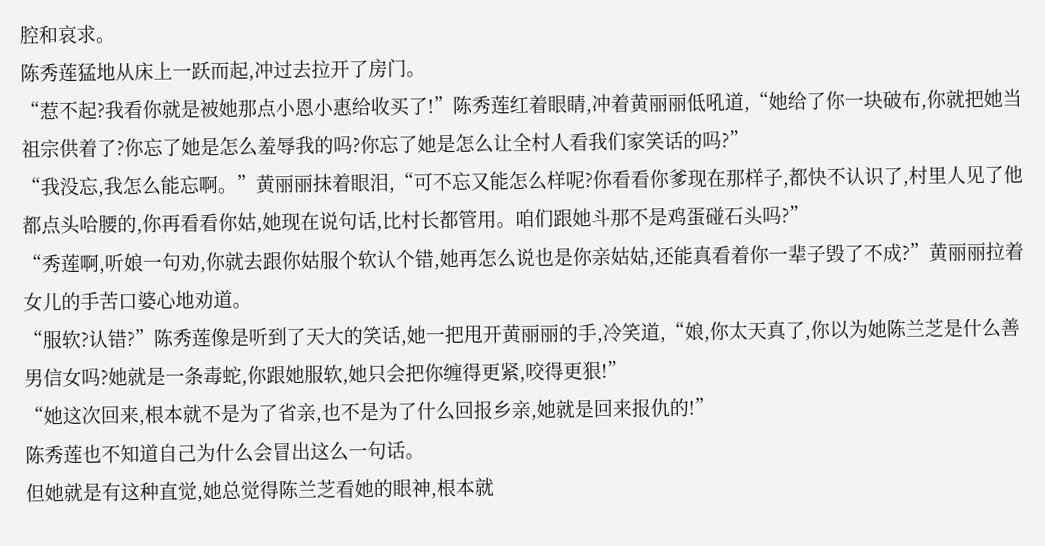腔和哀求。
陈秀莲猛地从床上一跃而起,冲过去拉开了房门。
“惹不起?我看你就是被她那点小恩小惠给收买了!”陈秀莲红着眼睛,冲着黄丽丽低吼道,“她给了你一块破布,你就把她当祖宗供着了?你忘了她是怎么羞辱我的吗?你忘了她是怎么让全村人看我们家笑话的吗?”
“我没忘,我怎么能忘啊。”黄丽丽抹着眼泪,“可不忘又能怎么样呢?你看看你爹现在那样子,都快不认识了,村里人见了他都点头哈腰的,你再看看你姑,她现在说句话,比村长都管用。咱们跟她斗那不是鸡蛋碰石头吗?”
“秀莲啊,听娘一句劝,你就去跟你姑服个软认个错,她再怎么说也是你亲姑姑,还能真看着你一辈子毁了不成?”黄丽丽拉着女儿的手苦口婆心地劝道。
“服软?认错?”陈秀莲像是听到了天大的笑话,她一把甩开黄丽丽的手,冷笑道,“娘,你太天真了,你以为她陈兰芝是什么善男信女吗?她就是一条毒蛇,你跟她服软,她只会把你缠得更紧,咬得更狠!”
“她这次回来,根本就不是为了省亲,也不是为了什么回报乡亲,她就是回来报仇的!”
陈秀莲也不知道自己为什么会冒出这么一句话。
但她就是有这种直觉,她总觉得陈兰芝看她的眼神,根本就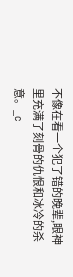不像在看一个犯了错的晚辈,眼神里充满了刻骨的仇恨和冰冷的杀意。_c